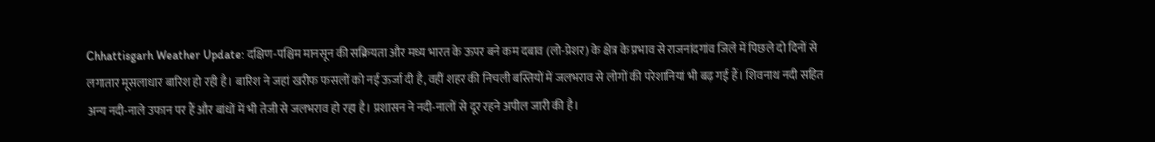Chhattisgarh Weather Update: दक्षिण-पश्चिम मानसून की सक्रियता और मध्य भारत के ऊपर बने कम दबाव (लो-प्रेशर) के क्षेत्र के प्रभाव से राजनांदगांव जिले में पिछले दो दिनों से लगातार मूसलाधार बारिश हो रही है। बारिश ने जहां खरीफ फसलों को नई ऊर्जा दी है, वहीं शहर की निचली बस्तियों में जलभराव से लोगों की परेशानियां भी बढ़ गई हैं। शिवनाथ नदी सहित अन्य नदी-नाले उफान पर हैं और बांधों में भी तेजी से जलभराव हो रहा है। प्रशासन ने नदी-नालों से दूर रहने अपील जारी की है।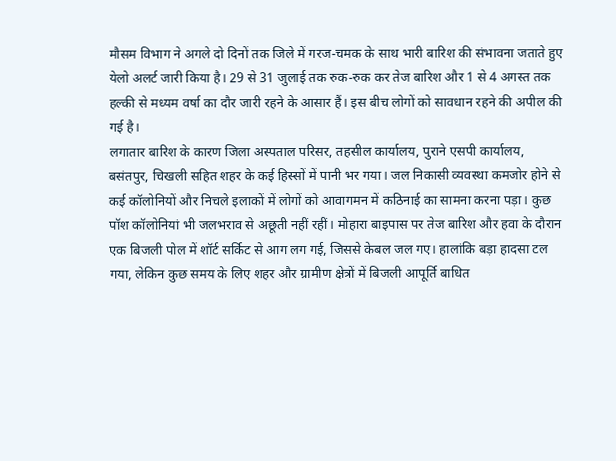मौसम विभाग ने अगले दो दिनों तक जिले में गरज-चमक के साथ भारी बारिश की संभावना जताते हुए येलो अलर्ट जारी किया है। 29 से 31 जुलाई तक रुक-रुक कर तेज बारिश और 1 से 4 अगस्त तक हल्की से मध्यम वर्षा का दौर जारी रहने के आसार हैं। इस बीच लोगों को सावधान रहने की अपील की गई है।
लगातार बारिश के कारण जिला अस्पताल परिसर, तहसील कार्यालय, पुराने एसपी कार्यालय, बसंतपुर, चिखली सहित शहर के कई हिस्सों में पानी भर गया। जल निकासी व्यवस्था कमजोर होने से कई कॉलोनियों और निचले इलाकों में लोगों को आवागमन में कठिनाई का सामना करना पड़ा। कुछ पॉश कॉलोनियां भी जलभराव से अछूती नहीं रहीं। मोहारा बाइपास पर तेज बारिश और हवा के दौरान एक बिजली पोल में शॉर्ट सर्किट से आग लग गई, जिससे केबल जल गए। हालांकि बड़ा हादसा टल गया, लेकिन कुछ समय के लिए शहर और ग्रामीण क्षेत्रों में बिजली आपूर्ति बाधित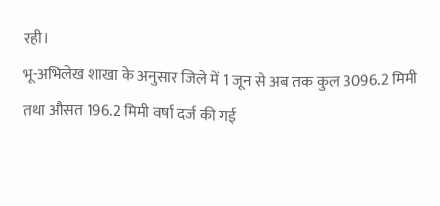रही।
भू-अभिलेख शाखा के अनुसार जिले में 1 जून से अब तक कुल 3096.2 मिमी तथा औसत 196.2 मिमी वर्षा दर्ज की गई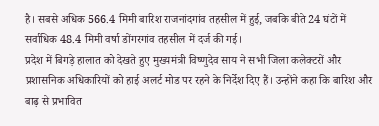है। सबसे अधिक 566.4 मिमी बारिश राजनांदगांव तहसील में हुई, जबकि बीते 24 घंटों में सर्वाधिक 48.4 मिमी वर्षा डोंगरगांव तहसील में दर्ज की गई।
प्रदेश में बिगड़े हालात को देखते हुए मुख्यमंत्री विष्णुदेव साय ने सभी जिला कलेक्टरों और प्रशासनिक अधिकारियों को हाई अलर्ट मोड पर रहने के निर्देश दिए हैं। उन्होंने कहा कि बारिश और बाढ़ से प्रभावित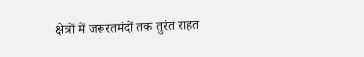क्षेत्रों में जरूरतमंदों तक तुरंत राहत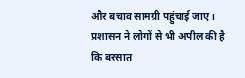और बचाव सामग्री पहुंचाई जाए। प्रशासन ने लोगों से भी अपील की है कि बरसात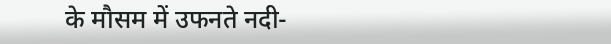के मौसम में उफनते नदी-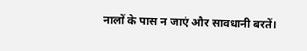नालों के पास न जाएं और सावधानी बरतें।